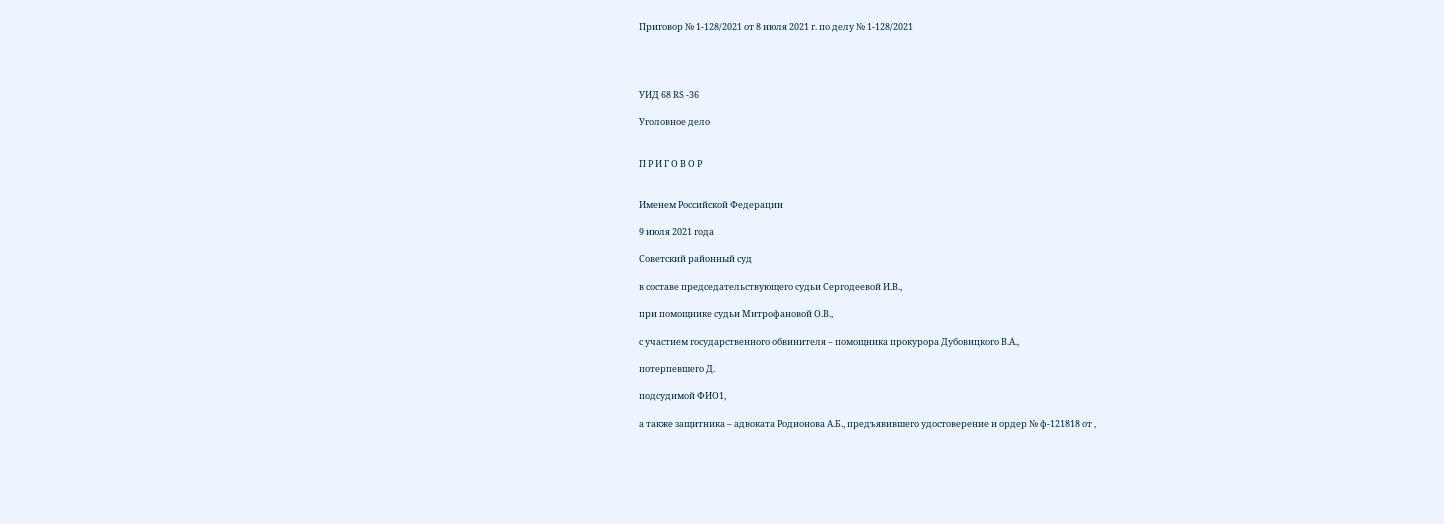Приговор № 1-128/2021 от 8 июля 2021 г. по делу № 1-128/2021




УИД 68 RS -36

Уголовное дело


П Р И Г О В О Р


Именем Российской Федерации

9 июля 2021 года

Советский районный суд

в составе председательствующего судьи Сергодеевой И.В.,

при помощнике судьи Митрофановой О.В.,

с участием государственного обвинителя – помощника прокурора Дубовицкого В.А.,

потерпевшего Д.

подсудимой ФИО1,

а также защитника – адвоката Родионова А.Б., предъявившего удостоверение и ордер № ф-121818 от ,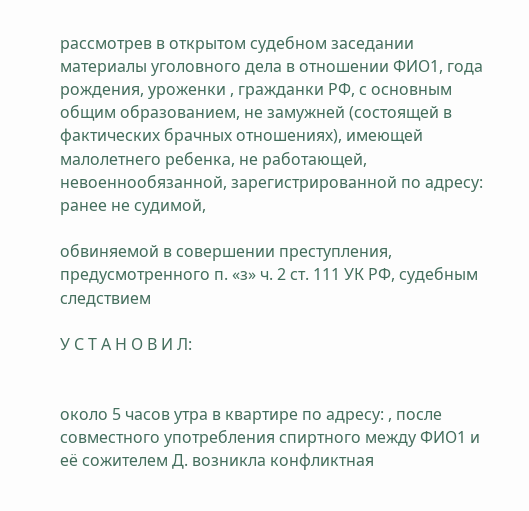рассмотрев в открытом судебном заседании материалы уголовного дела в отношении ФИО1, года рождения, уроженки , гражданки РФ, с основным общим образованием, не замужней (состоящей в фактических брачных отношениях), имеющей малолетнего ребенка, не работающей, невоеннообязанной, зарегистрированной по адресу: ранее не судимой,

обвиняемой в совершении преступления, предусмотренного п. «з» ч. 2 ст. 111 УК РФ, судебным следствием

У С Т А Н О В И Л:


около 5 часов утра в квартире по адресу: , после совместного употребления спиртного между ФИО1 и её сожителем Д. возникла конфликтная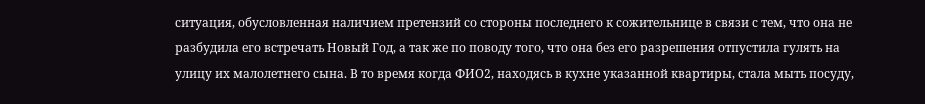ситуация, обусловленная наличием претензий со стороны последнего к сожительнице в связи с тем, что она не разбудила его встречать Новый Год, а так же по поводу того, что она без его разрешения отпустила гулять на улицу их малолетнего сына. В то время когда ФИО2, находясь в кухне указанной квартиры, стала мыть посуду,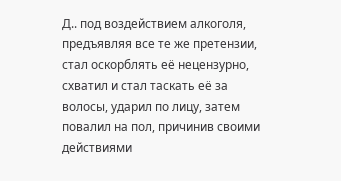Д.. под воздействием алкоголя, предъявляя все те же претензии, стал оскорблять её нецензурно, схватил и стал таскать её за волосы, ударил по лицу, затем повалил на пол, причинив своими действиями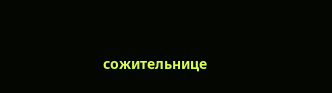сожительнице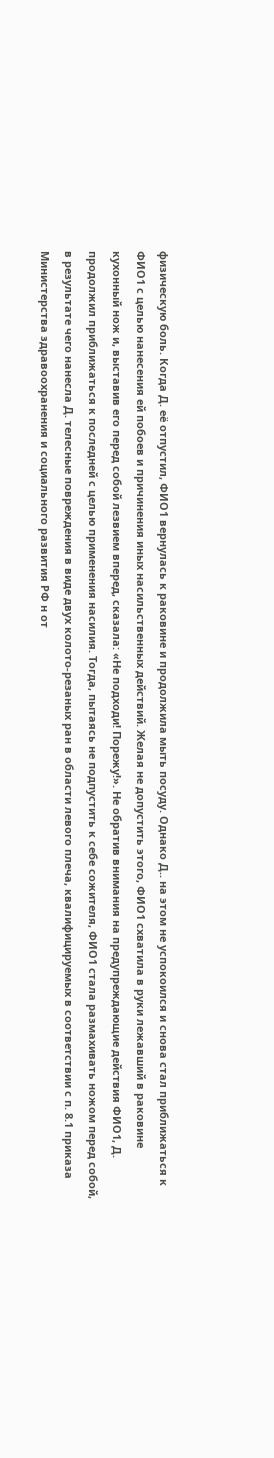физическую боль. Когда Д. её отпустил, ФИО1 вернулась к раковине и продолжила мыть посуду. Однако Д.. на этом не успокоился и снова стал приближаться к ФИО1 с целью нанесения ей побоев и причинения иных насильственных действий. Желая не допустить этого, ФИО1 схватила в руки лежавший в раковине кухонный нож и, выставив его перед собой лезвием вперед, сказала: «Не подходи! Порежу!». Не обратив внимания на предупреждающие действия ФИО1, Д. продолжил приближаться к последней с целью применения насилия. Тогда, пытаясь не подпустить к себе сожителя, ФИО1 стала размахивать ножом перед собой, в результате чего нанесла Д. телесные повреждения в виде двух колото-резаных ран в области левого плеча, квалифицируемых в соответствии с п. 8.1 приказа Министерства здравоохранения и социального развития РФ н от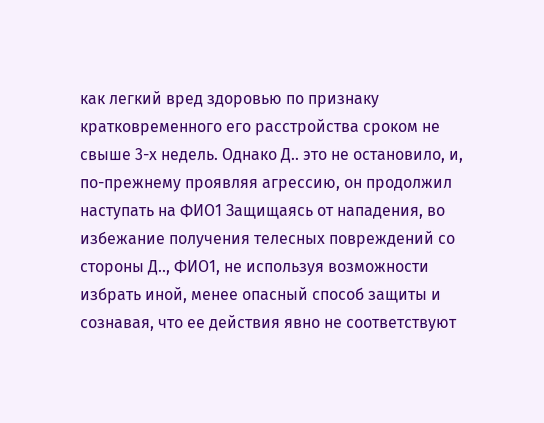как легкий вред здоровью по признаку кратковременного его расстройства сроком не свыше 3-х недель. Однако Д.. это не остановило, и, по-прежнему проявляя агрессию, он продолжил наступать на ФИО1 Защищаясь от нападения, во избежание получения телесных повреждений со стороны Д.., ФИО1, не используя возможности избрать иной, менее опасный способ защиты и сознавая, что ее действия явно не соответствуют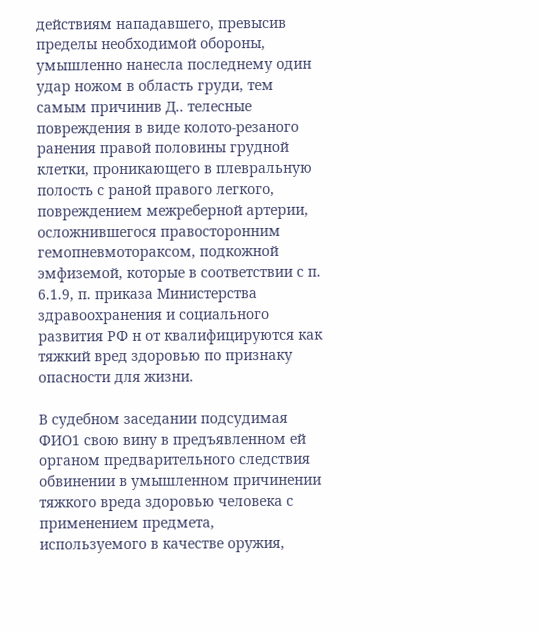действиям нападавшего, превысив пределы необходимой обороны, умышленно нанесла последнему один удар ножом в область груди, тем самым причинив Д.. телесные повреждения в виде колото-резаного ранения правой половины грудной клетки, проникающего в плевральную полость с раной правого легкого, повреждением межреберной артерии, осложнившегося правосторонним гемопневмотораксом, подкожной эмфиземой, которые в соответствии с п. 6.1.9, п. приказа Министерства здравоохранения и социального развития РФ н от квалифицируются как тяжкий вред здоровью по признаку опасности для жизни.

В судебном заседании подсудимая ФИО1 свою вину в предъявленном ей органом предварительного следствия обвинении в умышленном причинении тяжкого вреда здоровью человека с применением предмета, используемого в качестве оружия,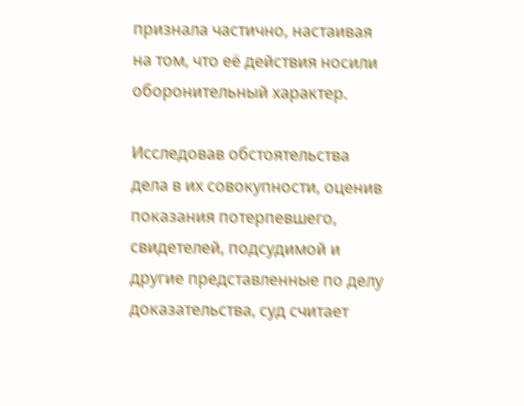признала частично, настаивая на том, что её действия носили оборонительный характер.

Исследовав обстоятельства дела в их совокупности, оценив показания потерпевшего, свидетелей, подсудимой и другие представленные по делу доказательства, суд считает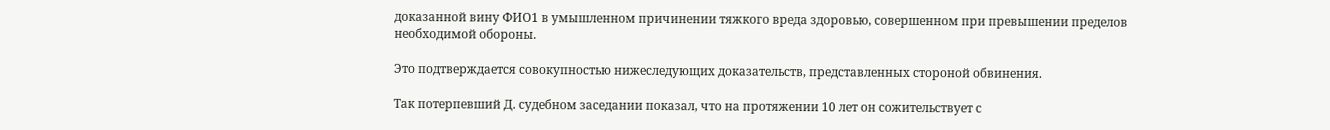доказанной вину ФИО1 в умышленном причинении тяжкого вреда здоровью, совершенном при превышении пределов необходимой обороны.

Это подтверждается совокупностью нижеследующих доказательств, представленных стороной обвинения.

Так потерпевший Д. судебном заседании показал, что на протяжении 10 лет он сожительствует с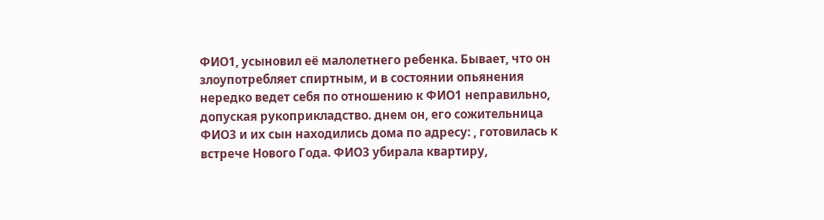ФИО1, усыновил её малолетнего ребенка. Бывает, что он злоупотребляет спиртным, и в состоянии опьянения нередко ведет себя по отношению к ФИО1 неправильно, допуская рукоприкладство. днем он, его сожительница ФИО3 и их сын находились дома по адресу: , готовилась к встрече Нового Года. ФИО3 убирала квартиру,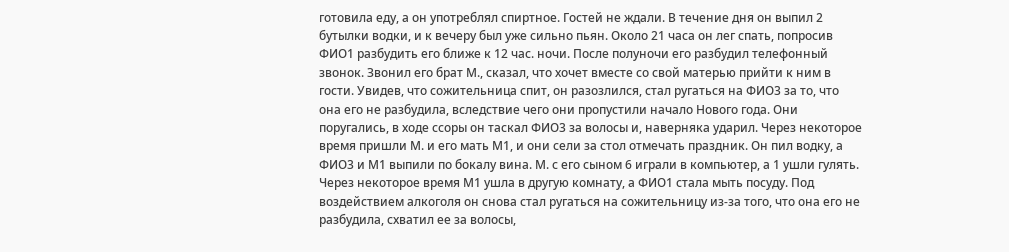готовила еду, а он употреблял спиртное. Гостей не ждали. В течение дня он выпил 2 бутылки водки, и к вечеру был уже сильно пьян. Около 21 часа он лег спать, попросив ФИО1 разбудить его ближе к 12 час. ночи. После полуночи его разбудил телефонный звонок. Звонил его брат М., сказал, что хочет вместе со свой матерью прийти к ним в гости. Увидев, что сожительница спит, он разозлился, стал ругаться на ФИО3 за то, что она его не разбудила, вследствие чего они пропустили начало Нового года. Они поругались, в ходе ссоры он таскал ФИО3 за волосы и, наверняка ударил. Через некоторое время пришли М. и его мать М1, и они сели за стол отмечать праздник. Он пил водку, а ФИО3 и М1 выпили по бокалу вина. М. с его сыном 6 играли в компьютер, а 1 ушли гулять. Через некоторое время М1 ушла в другую комнату, а ФИО1 стала мыть посуду. Под воздействием алкоголя он снова стал ругаться на сожительницу из-за того, что она его не разбудила, схватил ее за волосы,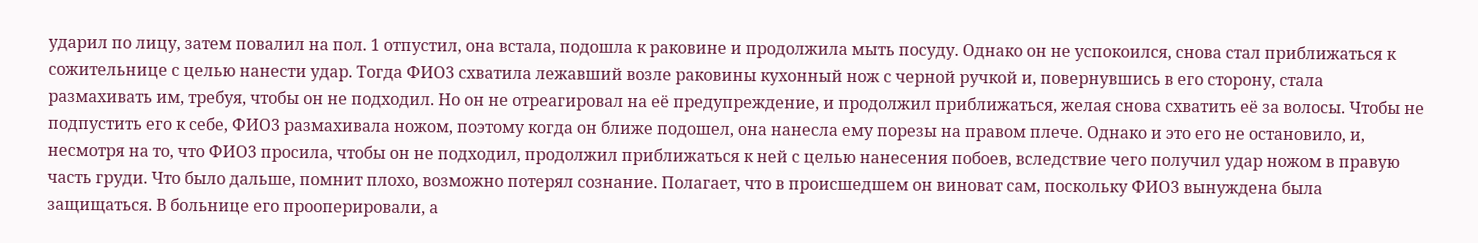ударил по лицу, затем повалил на пол. 1 отпустил, она встала, подошла к раковине и продолжила мыть посуду. Однако он не успокоился, снова стал приближаться к сожительнице с целью нанести удар. Тогда ФИО3 схватила лежавший возле раковины кухонный нож с черной ручкой и, повернувшись в его сторону, стала размахивать им, требуя, чтобы он не подходил. Но он не отреагировал на её предупреждение, и продолжил приближаться, желая снова схватить её за волосы. Чтобы не подпустить его к себе, ФИО3 размахивала ножом, поэтому когда он ближе подошел, она нанесла ему порезы на правом плече. Однако и это его не остановило, и, несмотря на то, что ФИО3 просила, чтобы он не подходил, продолжил приближаться к ней с целью нанесения побоев, вследствие чего получил удар ножом в правую часть груди. Что было дальше, помнит плохо, возможно потерял сознание. Полагает, что в происшедшем он виноват сам, поскольку ФИО3 вынуждена была защищаться. В больнице его прооперировали, а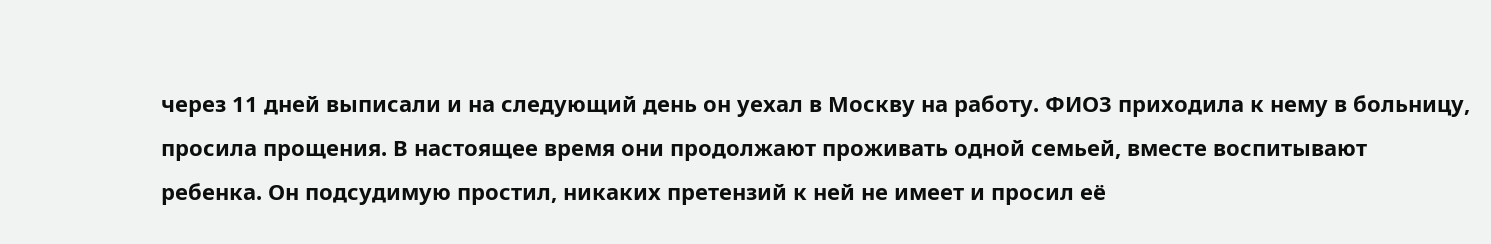через 11 дней выписали и на следующий день он уехал в Москву на работу. ФИО3 приходила к нему в больницу, просила прощения. В настоящее время они продолжают проживать одной семьей, вместе воспитывают ребенка. Он подсудимую простил, никаких претензий к ней не имеет и просил её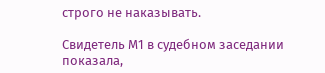строго не наказывать.

Свидетель М1 в судебном заседании показала,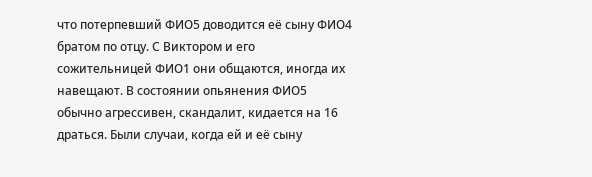что потерпевший ФИО5 доводится её сыну ФИО4 братом по отцу. С Виктором и его сожительницей ФИО1 они общаются, иногда их навещают. В состоянии опьянения ФИО5 обычно агрессивен, скандалит, кидается на 16 драться. Были случаи, когда ей и её сыну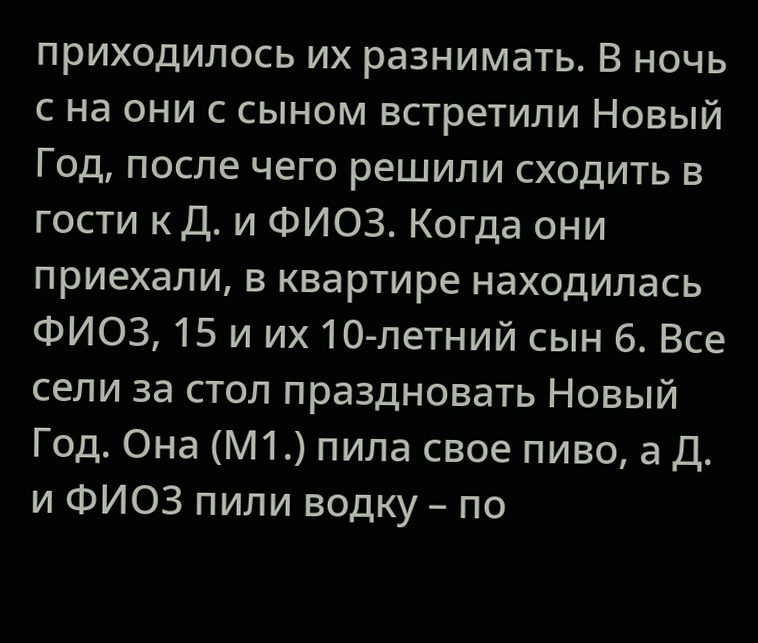приходилось их разнимать. В ночь с на они с сыном встретили Новый Год, после чего решили сходить в гости к Д. и ФИО3. Когда они приехали, в квартире находилась ФИО3, 15 и их 10-летний сын 6. Все сели за стол праздновать Новый Год. Она (М1.) пила свое пиво, а Д. и ФИО3 пили водку – по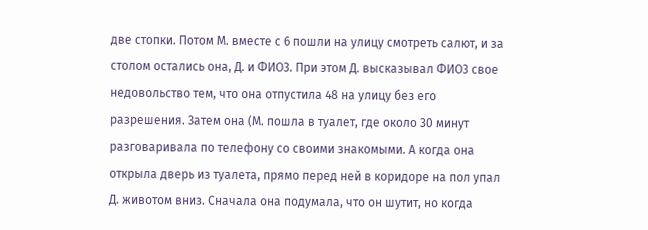две стопки. Потом М. вместе с 6 пошли на улицу смотреть салют, и за столом остались она, Д. и ФИО3. При этом Д. высказывал ФИО3 свое недовольство тем, что она отпустила 48 на улицу без его разрешения. Затем она (М. пошла в туалет, где около 30 минут разговаривала по телефону со своими знакомыми. А когда она открыла дверь из туалета, прямо перед ней в коридоре на пол упал Д. животом вниз. Сначала она подумала, что он шутит, но когда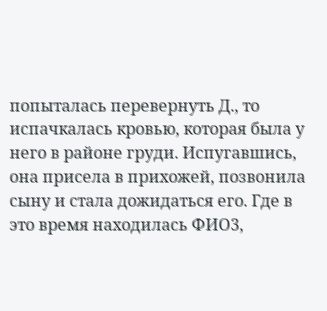попыталась перевернуть Д., то испачкалась кровью, которая была у него в районе груди. Испугавшись, она присела в прихожей, позвонила сыну и стала дожидаться его. Где в это время находилась ФИО3,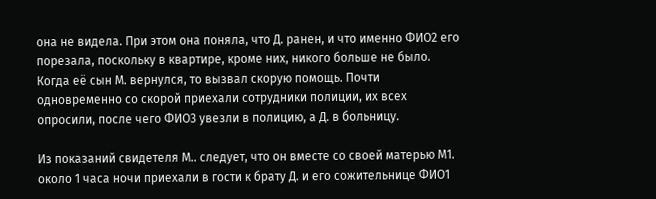она не видела. При этом она поняла, что Д. ранен, и что именно ФИО2 его порезала, поскольку в квартире, кроме них, никого больше не было. Когда её сын М. вернулся, то вызвал скорую помощь. Почти одновременно со скорой приехали сотрудники полиции, их всех опросили, после чего ФИО3 увезли в полицию, а Д. в больницу.

Из показаний свидетеля М.. следует, что он вместе со своей матерью М1. около 1 часа ночи приехали в гости к брату Д. и его сожительнице ФИО1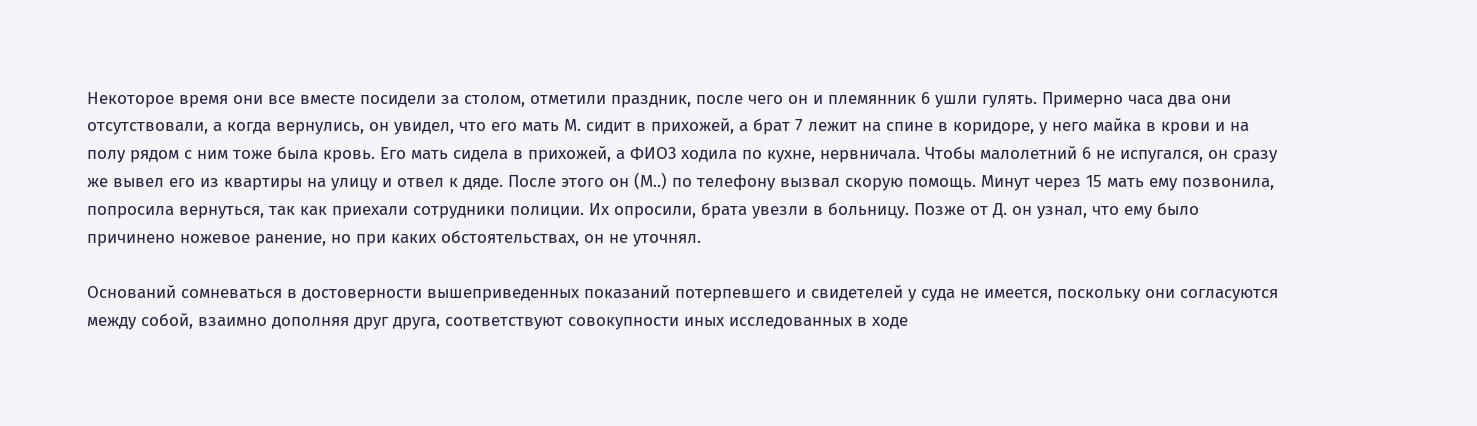Некоторое время они все вместе посидели за столом, отметили праздник, после чего он и племянник 6 ушли гулять. Примерно часа два они отсутствовали, а когда вернулись, он увидел, что его мать М. сидит в прихожей, а брат 7 лежит на спине в коридоре, у него майка в крови и на полу рядом с ним тоже была кровь. Его мать сидела в прихожей, а ФИО3 ходила по кухне, нервничала. Чтобы малолетний 6 не испугался, он сразу же вывел его из квартиры на улицу и отвел к дяде. После этого он (М..) по телефону вызвал скорую помощь. Минут через 15 мать ему позвонила, попросила вернуться, так как приехали сотрудники полиции. Их опросили, брата увезли в больницу. Позже от Д. он узнал, что ему было причинено ножевое ранение, но при каких обстоятельствах, он не уточнял.

Оснований сомневаться в достоверности вышеприведенных показаний потерпевшего и свидетелей у суда не имеется, поскольку они согласуются между собой, взаимно дополняя друг друга, соответствуют совокупности иных исследованных в ходе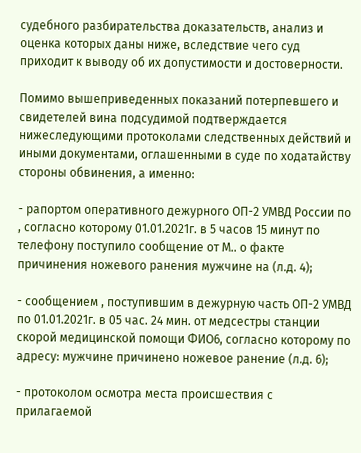судебного разбирательства доказательств, анализ и оценка которых даны ниже, вследствие чего суд приходит к выводу об их допустимости и достоверности.

Помимо вышеприведенных показаний потерпевшего и свидетелей вина подсудимой подтверждается нижеследующими протоколами следственных действий и иными документами, оглашенными в суде по ходатайству стороны обвинения, а именно:

- рапортом оперативного дежурного ОП-2 УМВД России по , согласно которому 01.01.2021г. в 5 часов 15 минут по телефону поступило сообщение от М.. о факте причинения ножевого ранения мужчине на (л.д. 4);

- сообщением , поступившим в дежурную часть ОП-2 УМВД по 01.01.2021г. в 05 час. 24 мин. от медсестры станции скорой медицинской помощи ФИО6, согласно которому по адресу: мужчине причинено ножевое ранение (л.д. 6);

- протоколом осмотра места происшествия с прилагаемой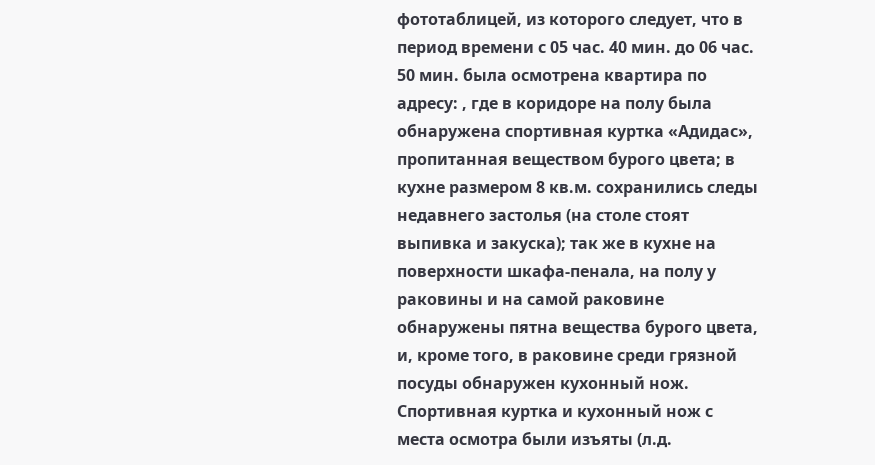фототаблицей, из которого следует, что в период времени с 05 час. 40 мин. до 06 час. 50 мин. была осмотрена квартира по адресу: , где в коридоре на полу была обнаружена спортивная куртка «Адидас», пропитанная веществом бурого цвета; в кухне размером 8 кв.м. сохранились следы недавнего застолья (на столе стоят выпивка и закуска); так же в кухне на поверхности шкафа-пенала, на полу у раковины и на самой раковине обнаружены пятна вещества бурого цвета, и, кроме того, в раковине среди грязной посуды обнаружен кухонный нож. Спортивная куртка и кухонный нож с места осмотра были изъяты (л.д.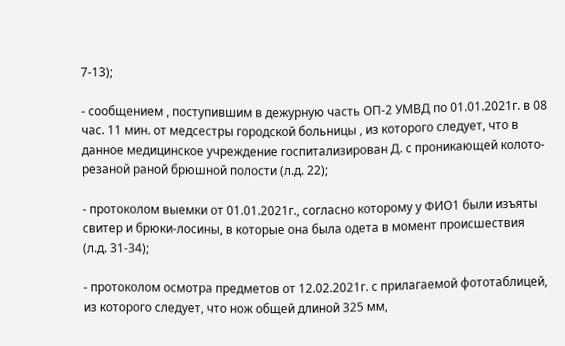7-13);

- сообщением , поступившим в дежурную часть ОП-2 УМВД по 01.01.2021г. в 08 час. 11 мин. от медсестры городской больницы , из которого следует, что в данное медицинское учреждение госпитализирован Д. с проникающей колото-резаной раной брюшной полости (л.д. 22);

- протоколом выемки от 01.01.2021г., согласно которому у ФИО1 были изъяты свитер и брюки-лосины, в которые она была одета в момент происшествия (л.д. 31-34);

- протоколом осмотра предметов от 12.02.2021г. с прилагаемой фототаблицей, из которого следует, что нож общей длиной 325 мм,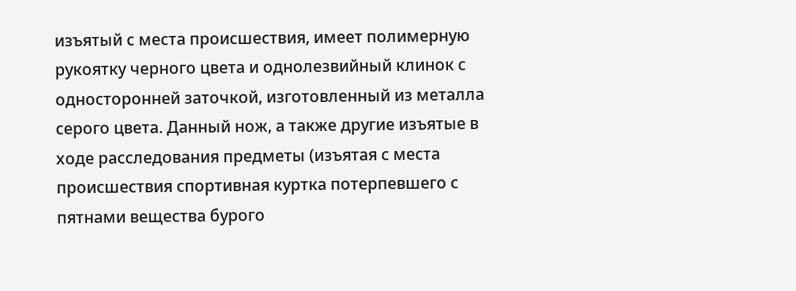изъятый с места происшествия, имеет полимерную рукоятку черного цвета и однолезвийный клинок с односторонней заточкой, изготовленный из металла серого цвета. Данный нож, а также другие изъятые в ходе расследования предметы (изъятая с места происшествия спортивная куртка потерпевшего с пятнами вещества бурого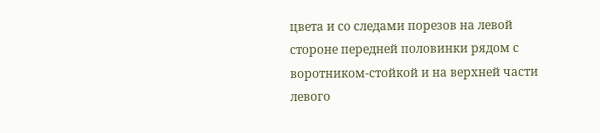цвета и со следами порезов на левой стороне передней половинки рядом с воротником-стойкой и на верхней части левого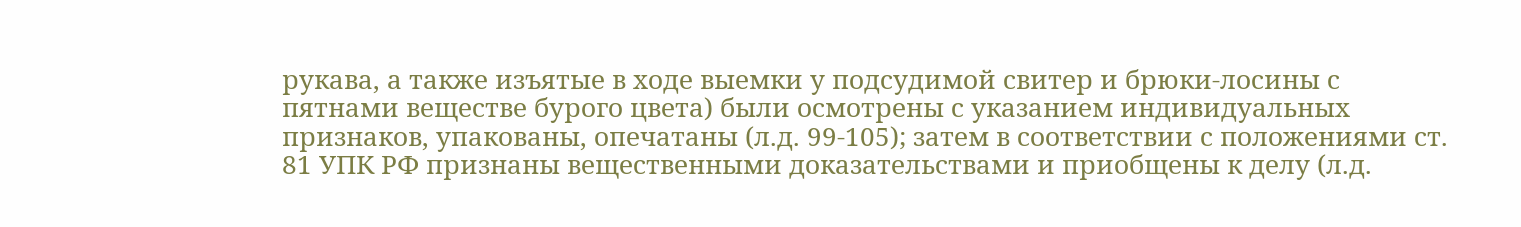рукава, а также изъятые в ходе выемки у подсудимой свитер и брюки-лосины с пятнами веществе бурого цвета) были осмотрены с указанием индивидуальных признаков, упакованы, опечатаны (л.д. 99-105); затем в соответствии с положениями ст. 81 УПК РФ признаны вещественными доказательствами и приобщены к делу (л.д.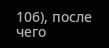106), после чего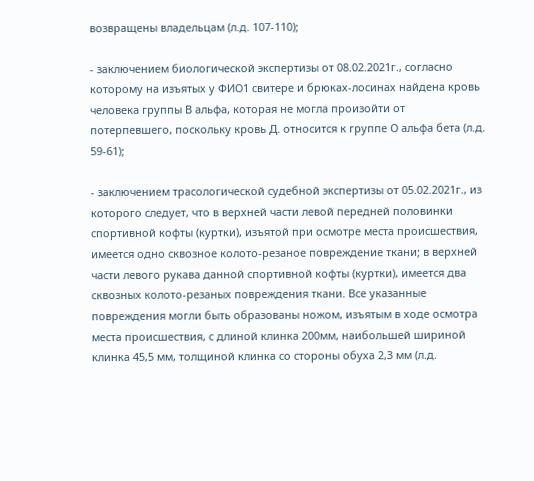возвращены владельцам (л.д. 107-110);

- заключением биологической экспертизы от 08.02.2021г., согласно которому на изъятых у ФИО1 свитере и брюках-лосинах найдена кровь человека группы В альфа, которая не могла произойти от потерпевшего, поскольку кровь Д. относится к группе О альфа бета (л.д. 59-61);

- заключением трасологической судебной экспертизы от 05.02.2021г., из которого следует, что в верхней части левой передней половинки спортивной кофты (куртки), изъятой при осмотре места происшествия, имеется одно сквозное колото-резаное повреждение ткани; в верхней части левого рукава данной спортивной кофты (куртки), имеется два сквозных колото-резаных повреждения ткани. Все указанные повреждения могли быть образованы ножом, изъятым в ходе осмотра места происшествия, с длиной клинка 200мм, наибольшей шириной клинка 45,5 мм, толщиной клинка со стороны обуха 2,3 мм (л.д.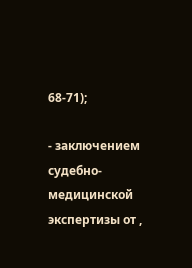68-71);

- заключением судебно-медицинской экспертизы от ,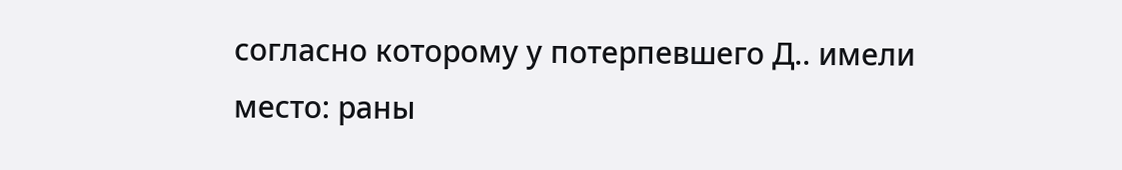согласно которому у потерпевшего Д.. имели место: раны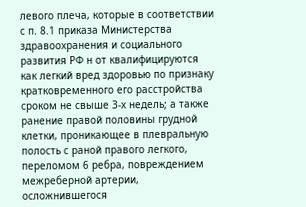левого плеча, которые в соответствии с п. 8.1 приказа Министерства здравоохранения и социального развития РФ н от квалифицируются как легкий вред здоровью по признаку кратковременного его расстройства сроком не свыше 3-х недель; а также ранение правой половины грудной клетки, проникающее в плевральную полость с раной правого легкого, переломом 6 ребра, повреждением межреберной артерии, осложнившегося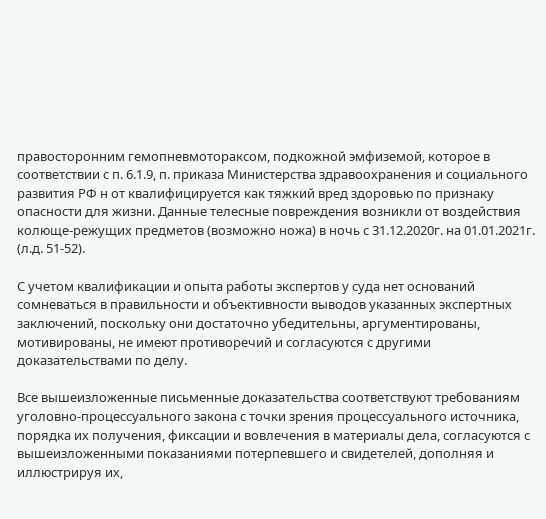правосторонним гемопневмотораксом, подкожной эмфиземой, которое в соответствии с п. 6.1.9, п. приказа Министерства здравоохранения и социального развития РФ н от квалифицируется как тяжкий вред здоровью по признаку опасности для жизни. Данные телесные повреждения возникли от воздействия колюще-режущих предметов (возможно ножа) в ночь с 31.12.2020г. на 01.01.2021г. (л.д. 51-52).

С учетом квалификации и опыта работы экспертов у суда нет оснований сомневаться в правильности и объективности выводов указанных экспертных заключений, поскольку они достаточно убедительны, аргументированы, мотивированы, не имеют противоречий и согласуются с другими доказательствами по делу.

Все вышеизложенные письменные доказательства соответствуют требованиям уголовно-процессуального закона с точки зрения процессуального источника, порядка их получения, фиксации и вовлечения в материалы дела, согласуются с вышеизложенными показаниями потерпевшего и свидетелей, дополняя и иллюстрируя их,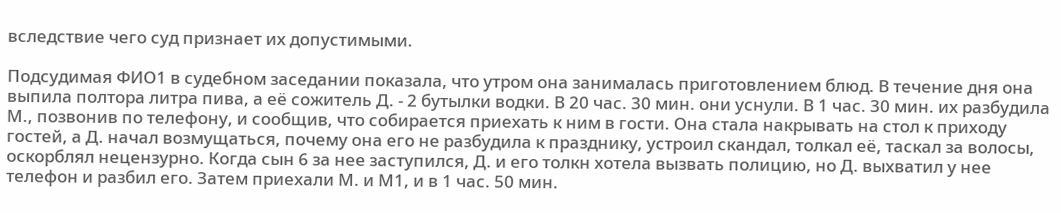вследствие чего суд признает их допустимыми.

Подсудимая ФИО1 в судебном заседании показала, что утром она занималась приготовлением блюд. В течение дня она выпила полтора литра пива, а её сожитель Д. - 2 бутылки водки. В 20 час. 30 мин. они уснули. В 1 час. 30 мин. их разбудила М., позвонив по телефону, и сообщив, что собирается приехать к ним в гости. Она стала накрывать на стол к приходу гостей, а Д. начал возмущаться, почему она его не разбудила к празднику, устроил скандал, толкал её, таскал за волосы, оскорблял нецензурно. Когда сын 6 за нее заступился, Д. и его толкн хотела вызвать полицию, но Д. выхватил у нее телефон и разбил его. Затем приехали М. и М1, и в 1 час. 50 мин.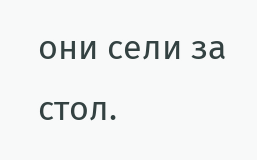они сели за стол.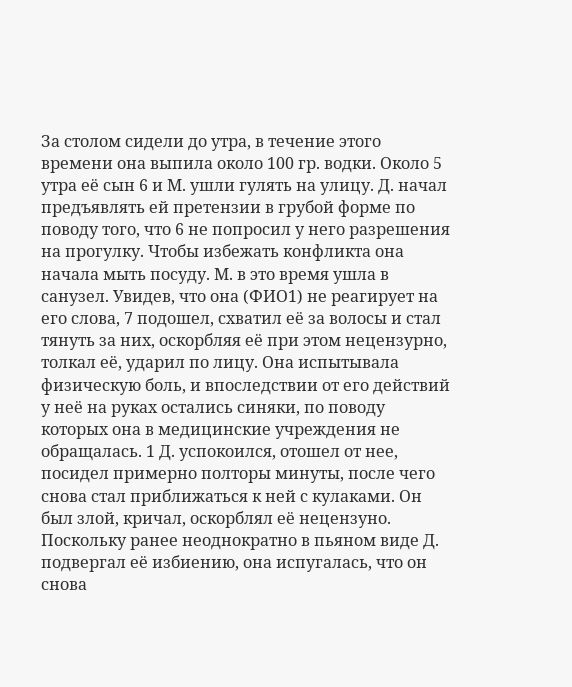За столом сидели до утра, в течение этого времени она выпила около 100 гр. водки. Около 5 утра её сын 6 и М. ушли гулять на улицу. Д. начал предъявлять ей претензии в грубой форме по поводу того, что 6 не попросил у него разрешения на прогулку. Чтобы избежать конфликта она начала мыть посуду. М. в это время ушла в санузел. Увидев, что она (ФИО1) не реагирует на его слова, 7 подошел, схватил её за волосы и стал тянуть за них, оскорбляя её при этом нецензурно, толкал её, ударил по лицу. Она испытывала физическую боль, и впоследствии от его действий у неё на руках остались синяки, по поводу которых она в медицинские учреждения не обращалась. 1 Д. успокоился, отошел от нее, посидел примерно полторы минуты, после чего снова стал приближаться к ней с кулаками. Он был злой, кричал, оскорблял её нецензуно. Поскольку ранее неоднократно в пьяном виде Д. подвергал её избиению, она испугалась, что он снова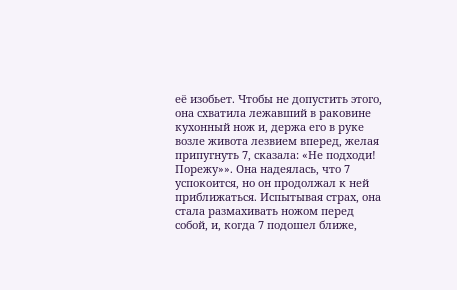её изобьет. Чтобы не допустить этого, она схватила лежавший в раковине кухонный нож и, держа его в руке возле живота лезвием вперед, желая припугнуть 7, сказала: «Не подходи! Порежу»». Она надеялась, что 7 успокоится, но он продолжал к ней приближаться. Испытывая страх, она стала размахивать ножом перед собой, и, когда 7 подошел ближе,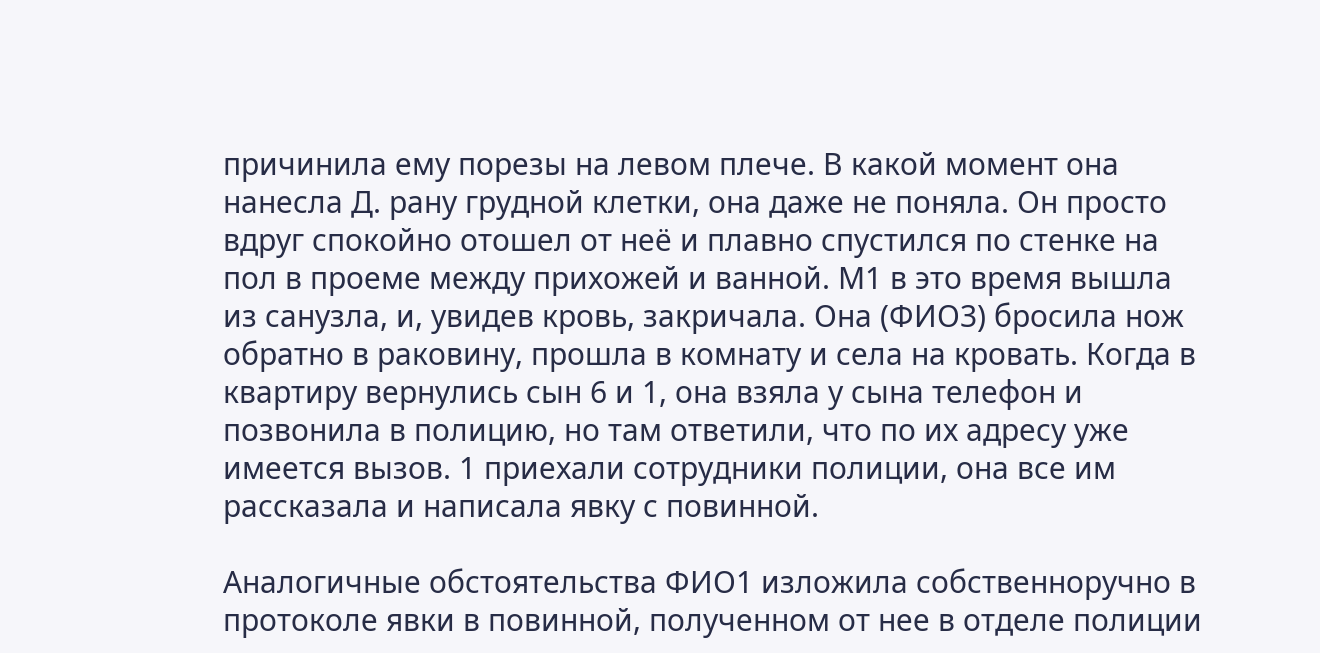причинила ему порезы на левом плече. В какой момент она нанесла Д. рану грудной клетки, она даже не поняла. Он просто вдруг спокойно отошел от неё и плавно спустился по стенке на пол в проеме между прихожей и ванной. М1 в это время вышла из санузла, и, увидев кровь, закричала. Она (ФИО3) бросила нож обратно в раковину, прошла в комнату и села на кровать. Когда в квартиру вернулись сын 6 и 1, она взяла у сына телефон и позвонила в полицию, но там ответили, что по их адресу уже имеется вызов. 1 приехали сотрудники полиции, она все им рассказала и написала явку с повинной.

Аналогичные обстоятельства ФИО1 изложила собственноручно в протоколе явки в повинной, полученном от нее в отделе полиции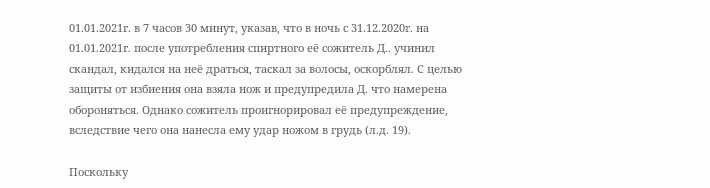01.01.2021г. в 7 часов 30 минут, указав, что в ночь с 31.12.2020г. на 01.01.2021г. после употребления спиртного её сожитель Д.. учинил скандал, кидался на неё драться, таскал за волосы, оскорблял. С целью защиты от избиения она взяла нож и предупредила Д. что намерена обороняться. Однако сожитель проигнорировал её предупреждение, вследствие чего она нанесла ему удар ножом в грудь (л.д. 19).

Поскольку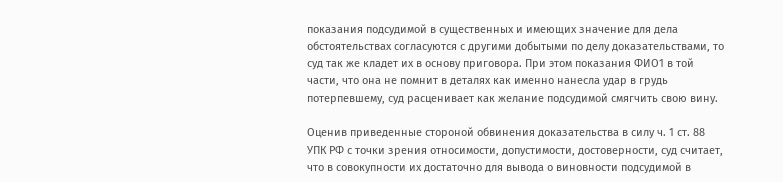показания подсудимой в существенных и имеющих значение для дела обстоятельствах согласуются с другими добытыми по делу доказательствами, то суд так же кладет их в основу приговора. При этом показания ФИО1 в той части, что она не помнит в деталях как именно нанесла удар в грудь потерпевшему, суд расценивает как желание подсудимой смягчить свою вину.

Оценив приведенные стороной обвинения доказательства в силу ч. 1 ст. 88 УПК РФ с точки зрения относимости, допустимости, достоверности, суд считает, что в совокупности их достаточно для вывода о виновности подсудимой в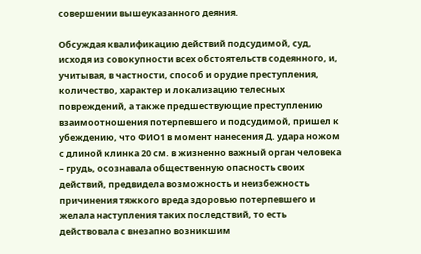совершении вышеуказанного деяния.

Обсуждая квалификацию действий подсудимой, суд, исходя из совокупности всех обстоятельств содеянного, и, учитывая, в частности, способ и орудие преступления, количество, характер и локализацию телесных повреждений, а также предшествующие преступлению взаимоотношения потерпевшего и подсудимой, пришел к убеждению, что ФИО1 в момент нанесения Д. удара ножом с длиной клинка 20 см. в жизненно важный орган человека – грудь, осознавала общественную опасность своих действий, предвидела возможность и неизбежность причинения тяжкого вреда здоровью потерпевшего и желала наступления таких последствий, то есть действовала с внезапно возникшим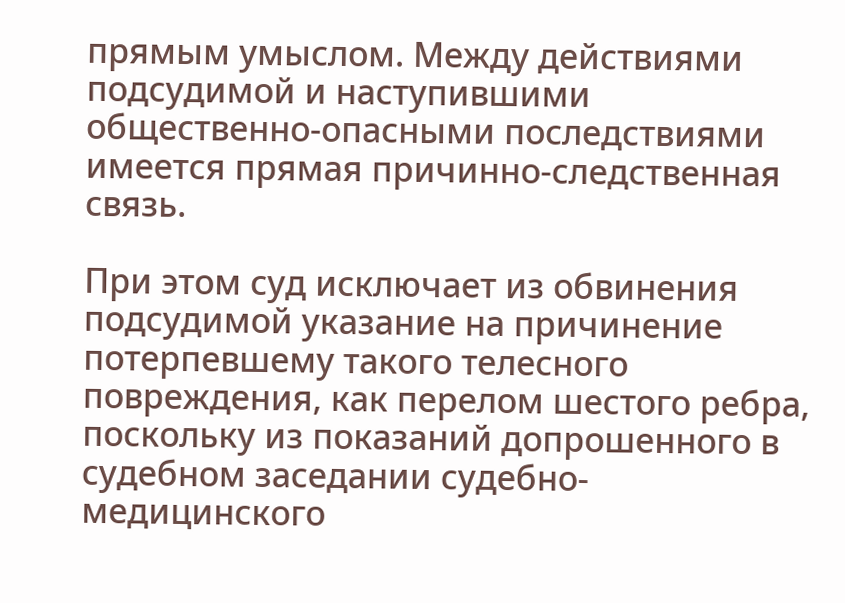прямым умыслом. Между действиями подсудимой и наступившими общественно-опасными последствиями имеется прямая причинно-следственная связь.

При этом суд исключает из обвинения подсудимой указание на причинение потерпевшему такого телесного повреждения, как перелом шестого ребра, поскольку из показаний допрошенного в судебном заседании судебно-медицинского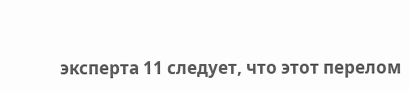эксперта 11 следует, что этот перелом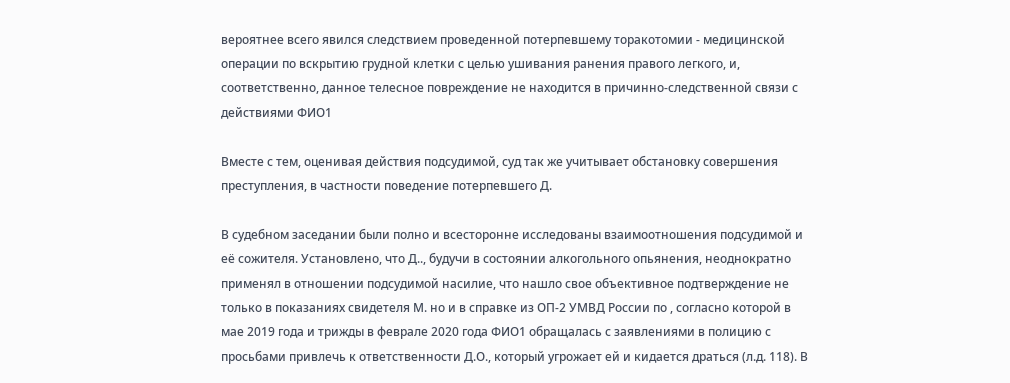вероятнее всего явился следствием проведенной потерпевшему торакотомии - медицинской операции по вскрытию грудной клетки с целью ушивания ранения правого легкого, и, соответственно, данное телесное повреждение не находится в причинно-следственной связи с действиями ФИО1

Вместе с тем, оценивая действия подсудимой, суд так же учитывает обстановку совершения преступления, в частности поведение потерпевшего Д.

В судебном заседании были полно и всесторонне исследованы взаимоотношения подсудимой и её сожителя. Установлено, что Д.., будучи в состоянии алкогольного опьянения, неоднократно применял в отношении подсудимой насилие, что нашло свое объективное подтверждение не только в показаниях свидетеля М. но и в справке из ОП-2 УМВД России по , согласно которой в мае 2019 года и трижды в феврале 2020 года ФИО1 обращалась с заявлениями в полицию с просьбами привлечь к ответственности Д.О., который угрожает ей и кидается драться (л.д. 118). В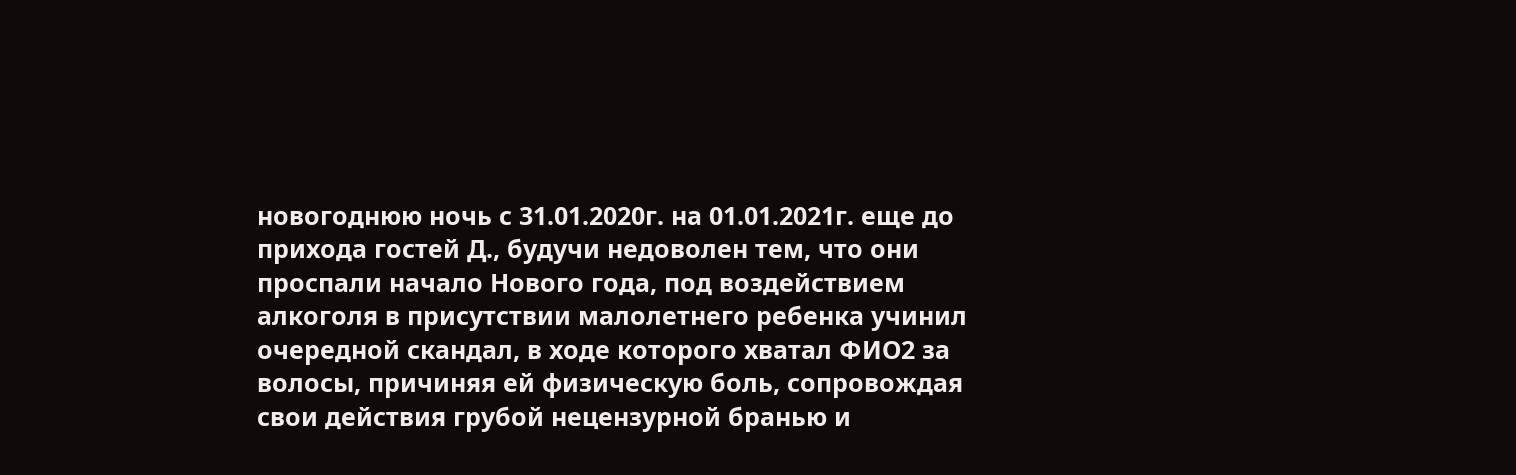новогоднюю ночь с 31.01.2020г. на 01.01.2021г. еще до прихода гостей Д., будучи недоволен тем, что они проспали начало Нового года, под воздействием алкоголя в присутствии малолетнего ребенка учинил очередной скандал, в ходе которого хватал ФИО2 за волосы, причиняя ей физическую боль, сопровождая свои действия грубой нецензурной бранью и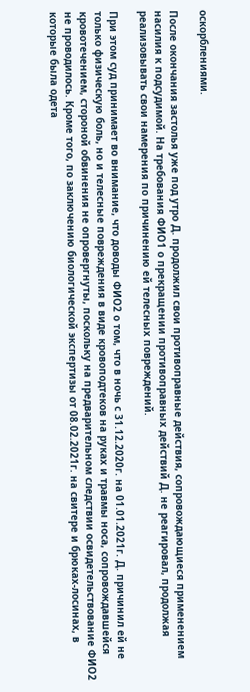оскорблениями.

После окончания застолья уже под утро Д. продолжил свои противоправные действия, сопровождающиеся применением насилия к подсудимой. На требования ФИО1 о прекращении противоправных действий Д. не реагировал, продолжая реализовывать свои намерения по причинению ей телесных повреждений.

При этом суд принимает во внимание, что доводы ФИО2 о том, что в ночь с 31.12.2020г. на 01.01.2021г. Д. причинил ей не только физическую боль, но и телесные повреждения в виде кровоподтеков на руках и травмы носа, сопровождавшейся кровотечением, стороной обвинения не опровергнуты, поскольку на предварительном следствии освидетельствование ФИО2 не проводилось. Кроме того, по заключению биологической экспертизы от 08.02.2021г. на свитере и брюках-лосинах, в которые была одета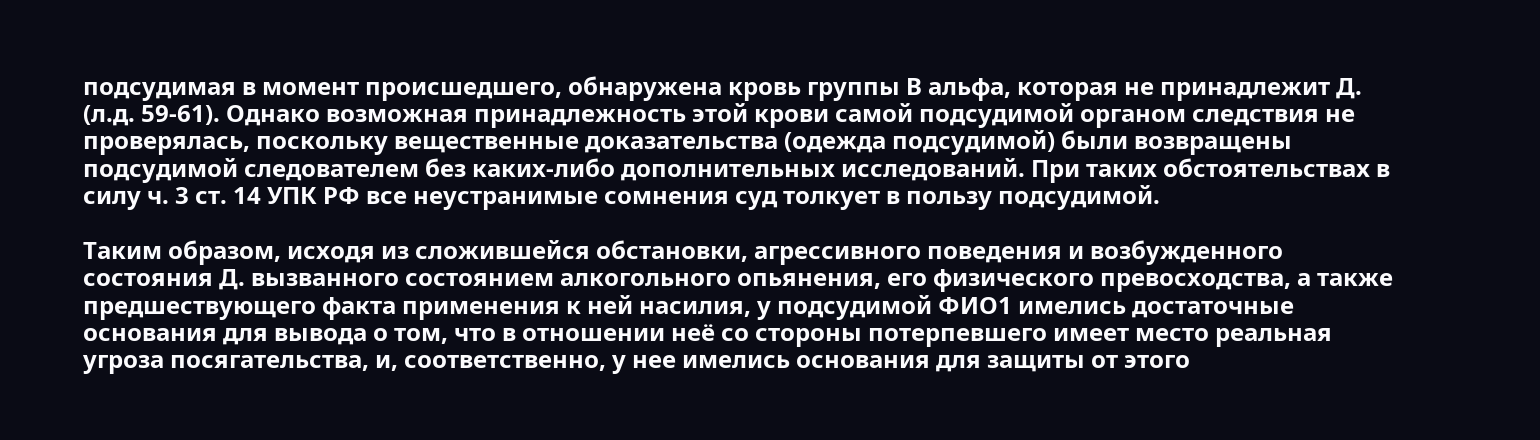подсудимая в момент происшедшего, обнаружена кровь группы В альфа, которая не принадлежит Д. (л.д. 59-61). Однако возможная принадлежность этой крови самой подсудимой органом следствия не проверялась, поскольку вещественные доказательства (одежда подсудимой) были возвращены подсудимой следователем без каких-либо дополнительных исследований. При таких обстоятельствах в силу ч. 3 ст. 14 УПК РФ все неустранимые сомнения суд толкует в пользу подсудимой.

Таким образом, исходя из сложившейся обстановки, агрессивного поведения и возбужденного состояния Д. вызванного состоянием алкогольного опьянения, его физического превосходства, а также предшествующего факта применения к ней насилия, у подсудимой ФИО1 имелись достаточные основания для вывода о том, что в отношении неё со стороны потерпевшего имеет место реальная угроза посягательства, и, соответственно, у нее имелись основания для защиты от этого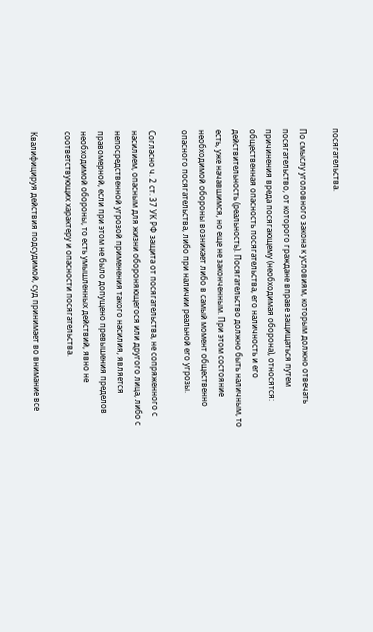посягательства.

По смыслу уголовного закона к условиям, которым должно отвечать посягательство, от которого граждане вправе защищаться путем причинения вреда посягающему (необходимая оборона), относятся: общественная опасность посягательства, его наличность и его действительность (реальность). Посягательство должно быть наличным, то есть, уже начавшимся, но еще не законченным. При этом состояние необходимой обороны возникает либо в самый момент общественно опасного посягательства, либо при наличии реальной его угрозы.

Согласно ч. 2 ст. 37 УК РФ защита от посягательства, не сопряженного с насилием, опасным для жизни обороняющегося или другого лица, либо с непосредственной угрозой применения такого насилия, является правомерной, если при этом не было допущено превышения пределов необходимой обороны, то есть умышленных действий, явно не соответствующих характеру и опасности посягательства.

Квалифицируя действия подсудимой, суд принимает во внимание все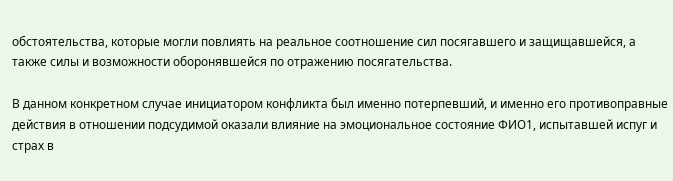обстоятельства, которые могли повлиять на реальное соотношение сил посягавшего и защищавшейся, а также силы и возможности оборонявшейся по отражению посягательства.

В данном конкретном случае инициатором конфликта был именно потерпевший, и именно его противоправные действия в отношении подсудимой оказали влияние на эмоциональное состояние ФИО1, испытавшей испуг и страх в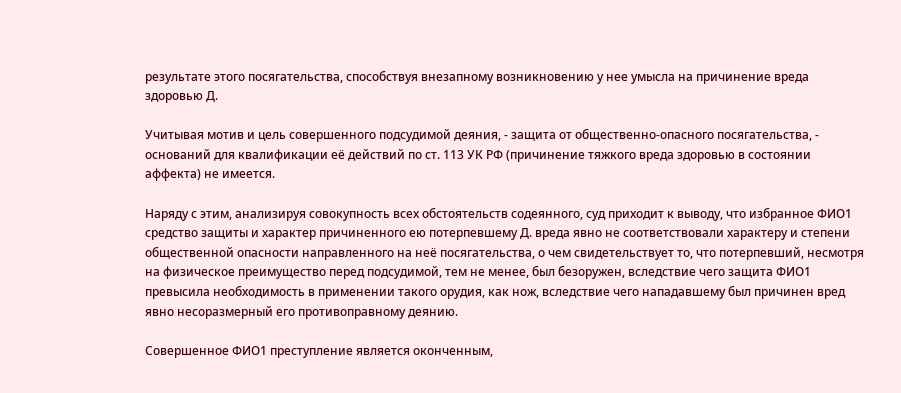результате этого посягательства, способствуя внезапному возникновению у нее умысла на причинение вреда здоровью Д.

Учитывая мотив и цель совершенного подсудимой деяния, - защита от общественно-опасного посягательства, - оснований для квалификации её действий по ст. 113 УК РФ (причинение тяжкого вреда здоровью в состоянии аффекта) не имеется.

Наряду с этим, анализируя совокупность всех обстоятельств содеянного, суд приходит к выводу, что избранное ФИО1 средство защиты и характер причиненного ею потерпевшему Д. вреда явно не соответствовали характеру и степени общественной опасности направленного на неё посягательства, о чем свидетельствует то, что потерпевший, несмотря на физическое преимущество перед подсудимой, тем не менее, был безоружен, вследствие чего защита ФИО1 превысила необходимость в применении такого орудия, как нож, вследствие чего нападавшему был причинен вред явно несоразмерный его противоправному деянию.

Совершенное ФИО1 преступление является оконченным,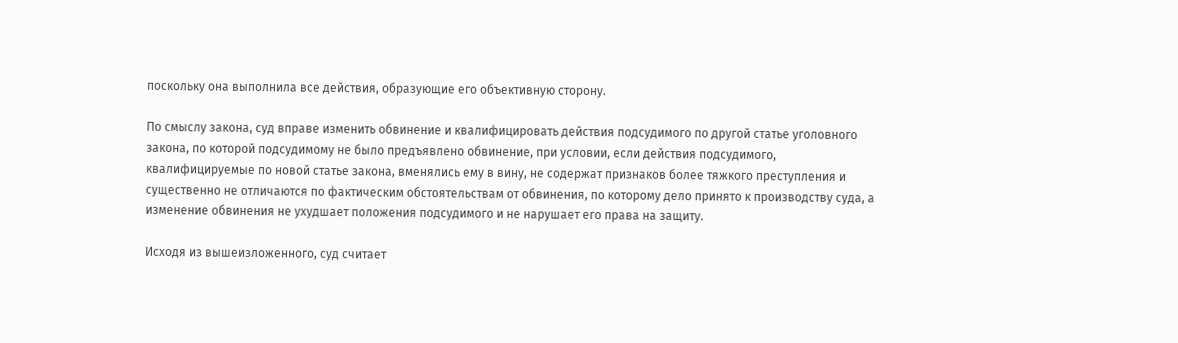поскольку она выполнила все действия, образующие его объективную сторону.

По смыслу закона, суд вправе изменить обвинение и квалифицировать действия подсудимого по другой статье уголовного закона, по которой подсудимому не было предъявлено обвинение, при условии, если действия подсудимого, квалифицируемые по новой статье закона, вменялись ему в вину, не содержат признаков более тяжкого преступления и существенно не отличаются по фактическим обстоятельствам от обвинения, по которому дело принято к производству суда, а изменение обвинения не ухудшает положения подсудимого и не нарушает его права на защиту.

Исходя из вышеизложенного, суд считает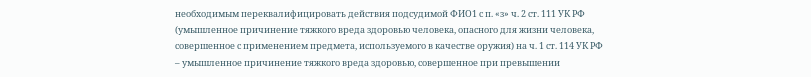необходимым переквалифицировать действия подсудимой ФИО1 с п. «з» ч. 2 ст. 111 УК РФ (умышленное причинение тяжкого вреда здоровью человека, опасного для жизни человека, совершенное с применением предмета, используемого в качестве оружия) на ч. 1 ст. 114 УК РФ – умышленное причинение тяжкого вреда здоровью, совершенное при превышении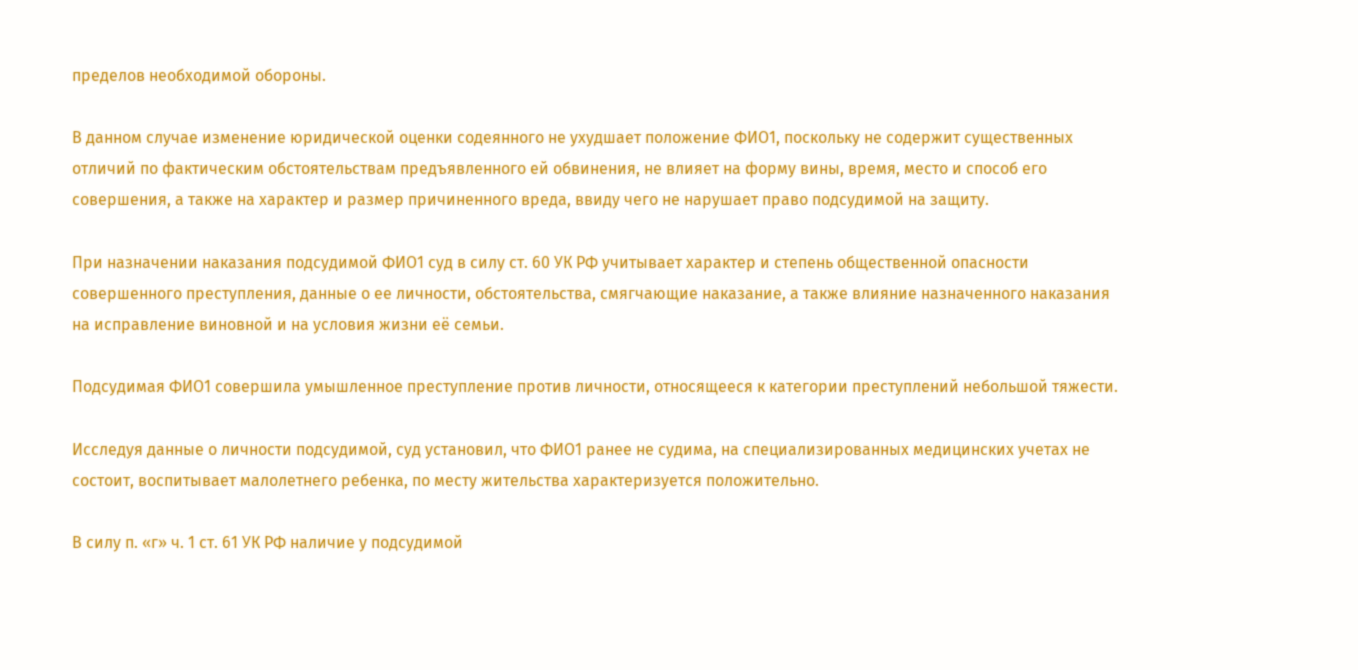пределов необходимой обороны.

В данном случае изменение юридической оценки содеянного не ухудшает положение ФИО1, поскольку не содержит существенных отличий по фактическим обстоятельствам предъявленного ей обвинения, не влияет на форму вины, время, место и способ его совершения, а также на характер и размер причиненного вреда, ввиду чего не нарушает право подсудимой на защиту.

При назначении наказания подсудимой ФИО1 суд в силу ст. 60 УК РФ учитывает характер и степень общественной опасности совершенного преступления, данные о ее личности, обстоятельства, смягчающие наказание, а также влияние назначенного наказания на исправление виновной и на условия жизни её семьи.

Подсудимая ФИО1 совершила умышленное преступление против личности, относящееся к категории преступлений небольшой тяжести.

Исследуя данные о личности подсудимой, суд установил, что ФИО1 ранее не судима, на специализированных медицинских учетах не состоит, воспитывает малолетнего ребенка, по месту жительства характеризуется положительно.

В силу п. «г» ч. 1 ст. 61 УК РФ наличие у подсудимой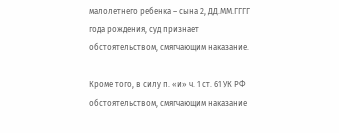малолетнего ребенка – сына 2, ДД.ММ.ГГГГ года рождения, суд признает обстоятельством, смягчающим наказание.

Кроме того, в силу п. «и» ч. 1 ст. 61 УК РФ обстоятельством, смягчающим наказание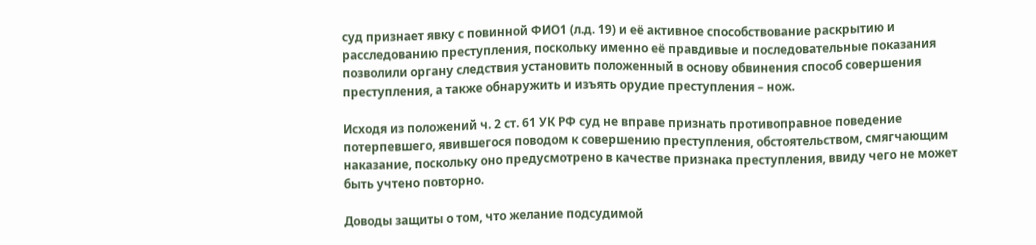суд признает явку с повинной ФИО1 (л.д. 19) и её активное способствование раскрытию и расследованию преступления, поскольку именно её правдивые и последовательные показания позволили органу следствия установить положенный в основу обвинения способ совершения преступления, а также обнаружить и изъять орудие преступления – нож.

Исходя из положений ч. 2 ст. 61 УК РФ суд не вправе признать противоправное поведение потерпевшего, явившегося поводом к совершению преступления, обстоятельством, смягчающим наказание, поскольку оно предусмотрено в качестве признака преступления, ввиду чего не может быть учтено повторно.

Доводы защиты о том, что желание подсудимой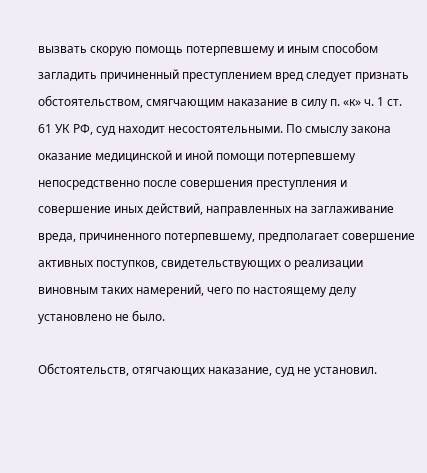вызвать скорую помощь потерпевшему и иным способом загладить причиненный преступлением вред следует признать обстоятельством, смягчающим наказание в силу п. «к» ч. 1 ст. 61 УК РФ, суд находит несостоятельными. По смыслу закона оказание медицинской и иной помощи потерпевшему непосредственно после совершения преступления и совершение иных действий, направленных на заглаживание вреда, причиненного потерпевшему, предполагает совершение активных поступков, свидетельствующих о реализации виновным таких намерений, чего по настоящему делу установлено не было.

Обстоятельств, отягчающих наказание, суд не установил.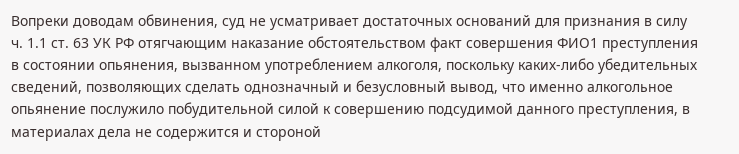Вопреки доводам обвинения, суд не усматривает достаточных оснований для признания в силу ч. 1.1 ст. 63 УК РФ отягчающим наказание обстоятельством факт совершения ФИО1 преступления в состоянии опьянения, вызванном употреблением алкоголя, поскольку каких-либо убедительных сведений, позволяющих сделать однозначный и безусловный вывод, что именно алкогольное опьянение послужило побудительной силой к совершению подсудимой данного преступления, в материалах дела не содержится и стороной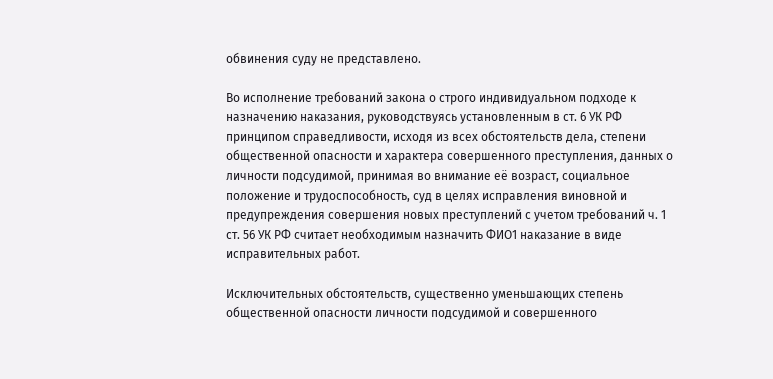обвинения суду не представлено.

Во исполнение требований закона о строго индивидуальном подходе к назначению наказания, руководствуясь установленным в ст. 6 УК РФ принципом справедливости, исходя из всех обстоятельств дела, степени общественной опасности и характера совершенного преступления, данных о личности подсудимой, принимая во внимание её возраст, социальное положение и трудоспособность, суд в целях исправления виновной и предупреждения совершения новых преступлений с учетом требований ч. 1 ст. 56 УК РФ считает необходимым назначить ФИО1 наказание в виде исправительных работ.

Исключительных обстоятельств, существенно уменьшающих степень общественной опасности личности подсудимой и совершенного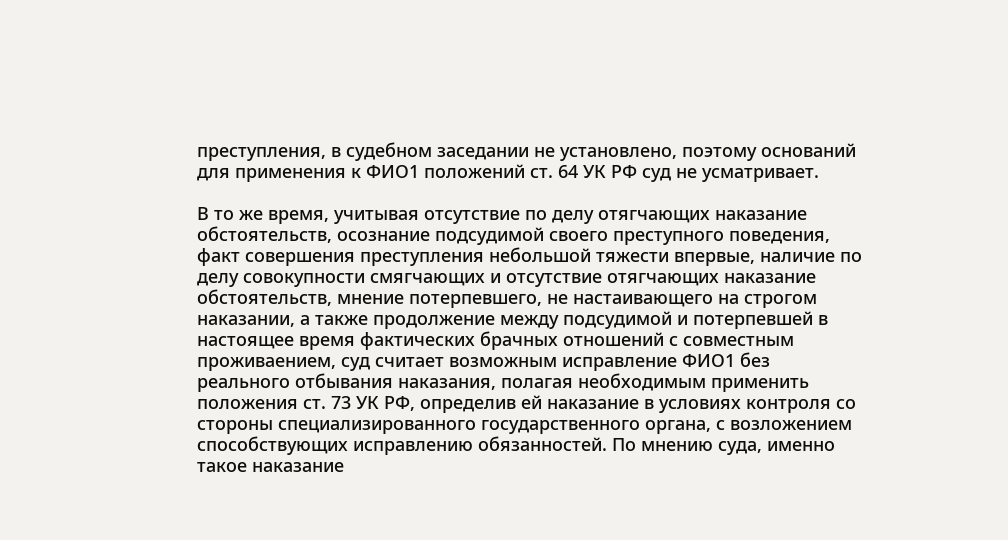преступления, в судебном заседании не установлено, поэтому оснований для применения к ФИО1 положений ст. 64 УК РФ суд не усматривает.

В то же время, учитывая отсутствие по делу отягчающих наказание обстоятельств, осознание подсудимой своего преступного поведения, факт совершения преступления небольшой тяжести впервые, наличие по делу совокупности смягчающих и отсутствие отягчающих наказание обстоятельств, мнение потерпевшего, не настаивающего на строгом наказании, а также продолжение между подсудимой и потерпевшей в настоящее время фактических брачных отношений с совместным проживаением, суд считает возможным исправление ФИО1 без реального отбывания наказания, полагая необходимым применить положения ст. 73 УК РФ, определив ей наказание в условиях контроля со стороны специализированного государственного органа, с возложением способствующих исправлению обязанностей. По мнению суда, именно такое наказание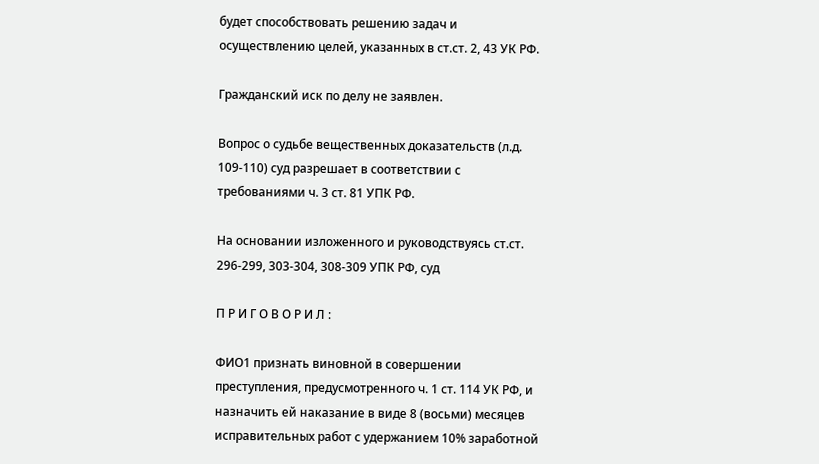будет способствовать решению задач и осуществлению целей, указанных в ст.ст. 2, 43 УК РФ.

Гражданский иск по делу не заявлен.

Вопрос о судьбе вещественных доказательств (л.д. 109-110) суд разрешает в соответствии с требованиями ч. 3 ст. 81 УПК РФ.

На основании изложенного и руководствуясь ст.ст. 296-299, 303-304, 308-309 УПК РФ, суд

П Р И Г О В О Р И Л :

ФИО1 признать виновной в совершении преступления, предусмотренного ч. 1 ст. 114 УК РФ, и назначить ей наказание в виде 8 (восьми) месяцев исправительных работ с удержанием 10% заработной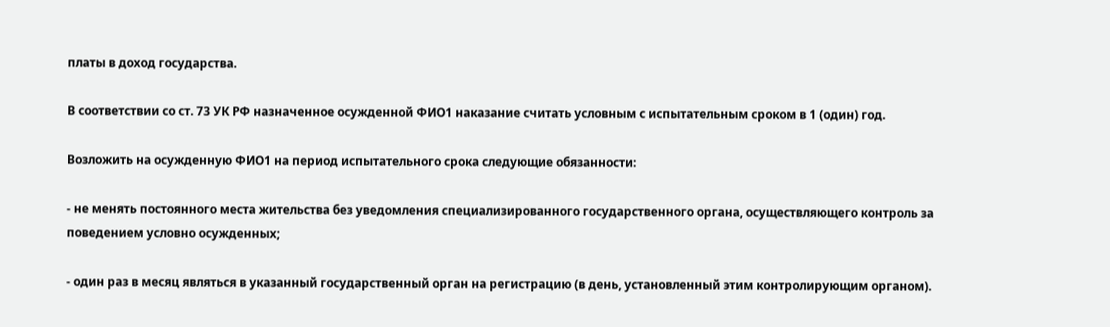платы в доход государства.

В соответствии со ст. 73 УК РФ назначенное осужденной ФИО1 наказание считать условным с испытательным сроком в 1 (один) год.

Возложить на осужденную ФИО1 на период испытательного срока следующие обязанности:

- не менять постоянного места жительства без уведомления специализированного государственного органа, осуществляющего контроль за поведением условно осужденных;

- один раз в месяц являться в указанный государственный орган на регистрацию (в день, установленный этим контролирующим органом).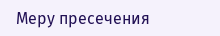Меру пресечения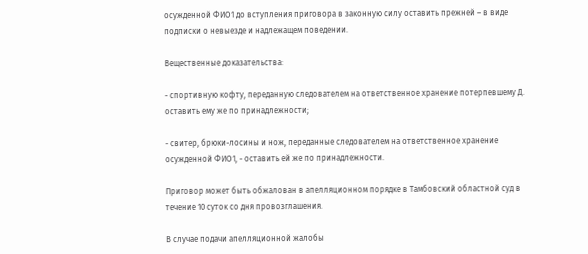осужденной ФИО1 до вступления приговора в законную силу оставить прежней – в виде подписки о невыезде и надлежащем поведении.

Вещественные доказательства:

- спортивную кофту, переданную следователем на ответственное хранение потерпевшему Д. оставить ему же по принадлежности;

- свитер, брюки-лосины и нож, переданные следователем на ответственное хранение осужденной ФИО1, - оставить ей же по принадлежности.

Приговор может быть обжалован в апелляционном порядке в Тамбовский областной суд в течение 10 суток со дня провозглашения.

В случае подачи апелляционной жалобы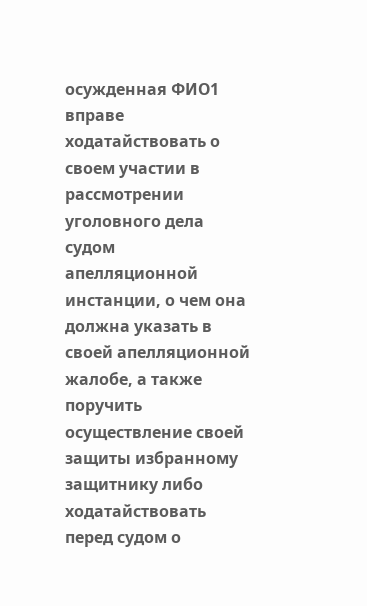осужденная ФИО1 вправе ходатайствовать о своем участии в рассмотрении уголовного дела судом апелляционной инстанции, о чем она должна указать в своей апелляционной жалобе, а также поручить осуществление своей защиты избранному защитнику либо ходатайствовать перед судом о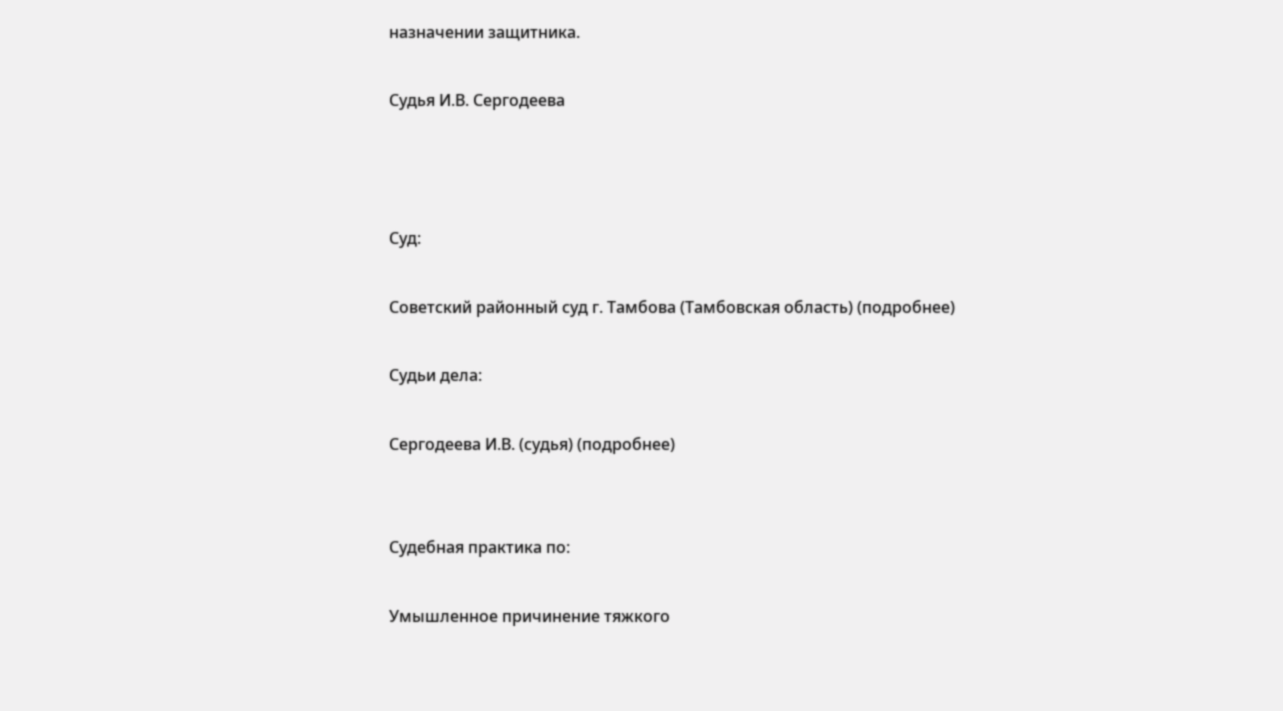назначении защитника.

Судья И.В. Сергодеева



Суд:

Советский районный суд г. Тамбова (Тамбовская область) (подробнее)

Судьи дела:

Сергодеева И.В. (судья) (подробнее)


Судебная практика по:

Умышленное причинение тяжкого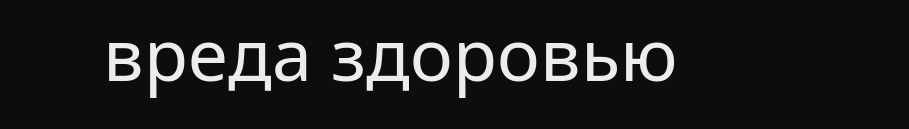вреда здоровью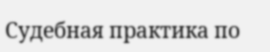Судебная практика по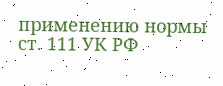применению нормы ст. 111 УК РФ